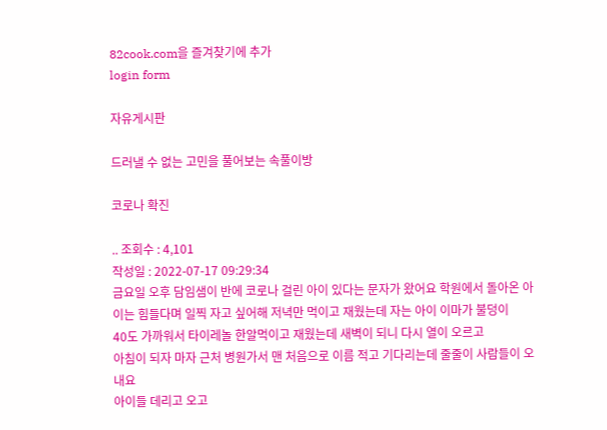82cook.com을 즐겨찾기에 추가
login form

자유게시판

드러낼 수 없는 고민을 풀어보는 속풀이방

코로나 확진

.. 조회수 : 4,101
작성일 : 2022-07-17 09:29:34
금요일 오후 담임샘이 반에 코로나 걸린 아이 있다는 문자가 왔어요 학원에서 돌아온 아이는 힘들다며 일찍 자고 싶어해 저녁만 먹이고 재웠는데 자는 아이 이마가 불덩이
40도 가까워서 타이레놀 한알먹이고 재웠는데 새벽이 되니 다시 열이 오르고
아침이 되자 마자 근처 병원가서 맨 처음으로 이름 적고 기다리는데 줄줄이 사람들이 오내요
아이들 데리고 오고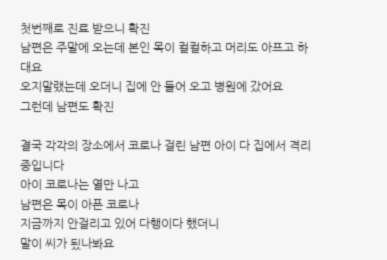첫번째로 진료 받으니 확진
남편은 주말에 오는데 본인 목이 컬컬하고 머리도 아프고 하대요
오지말랬는데 오더니 집에 안 들어 오고 병원에 갔어요
그런데 남편도 확진

결국 각각의 장소에서 코로나 걸린 남편 아이 다 집에서 격리 중입니다
아이 코로나는 열만 나고
남편은 목이 아픈 코로나
지금까지 안걸리고 있어 다행이다 했더니
말이 씨가 됬나봐요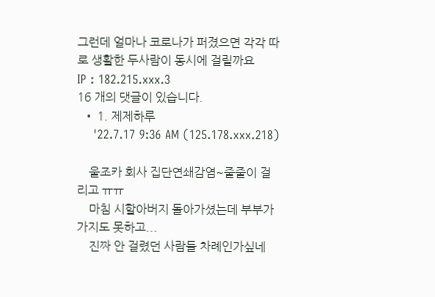그런데 얼마나 코로나가 퍼졌으면 각각 따로 생활한 두사람이 동시에 걸릴까요
IP : 182.215.xxx.3
16 개의 댓글이 있습니다.
  • 1. 제제하루
    '22.7.17 9:36 AM (125.178.xxx.218)

    울조카 회사 집단연쇄감염~줄줄이 걸리고 ㅠㅠ
    마침 시할아버지 돌아가셨는데 부부가 가지도 못하고...
    진짜 안 걸렸던 사람들 차례인가싶네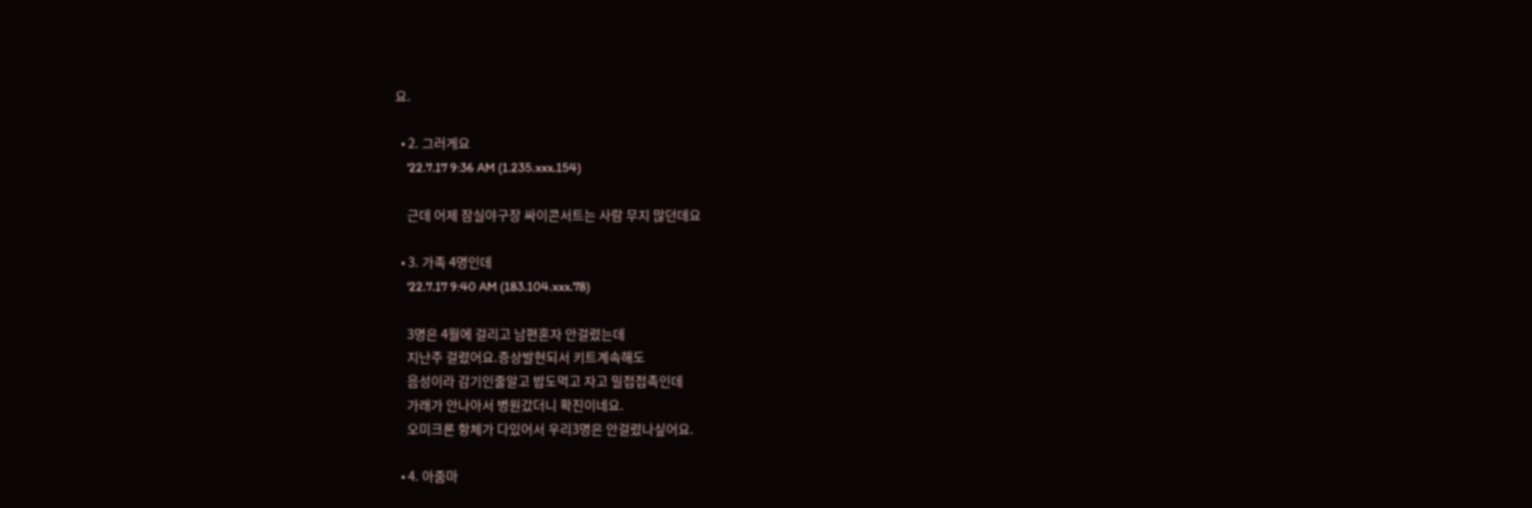요.

  • 2. 그러게요
    '22.7.17 9:36 AM (1.235.xxx.154)

    근데 어제 잠실야구장 싸이콘서트는 사람 무지 많던데요

  • 3. 가족 4명인데
    '22.7.17 9:40 AM (183.104.xxx.78)

    3명은 4월에 걸리고 남편혼자 안걸렸는데
    지난주 걸렸어요.증상발현되서 키트계속해도
    음성이라 감기인줄알고 밥도먹고 자고 밀접접촉인데
    가래가 안나아서 병원갔더니 확진이네요.
    오미크론 항체가 다있어서 우리3명은 안걸렸나싶어요.

  • 4. 아줌마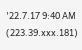'22.7.17 9:40 AM (223.39.xxx.181)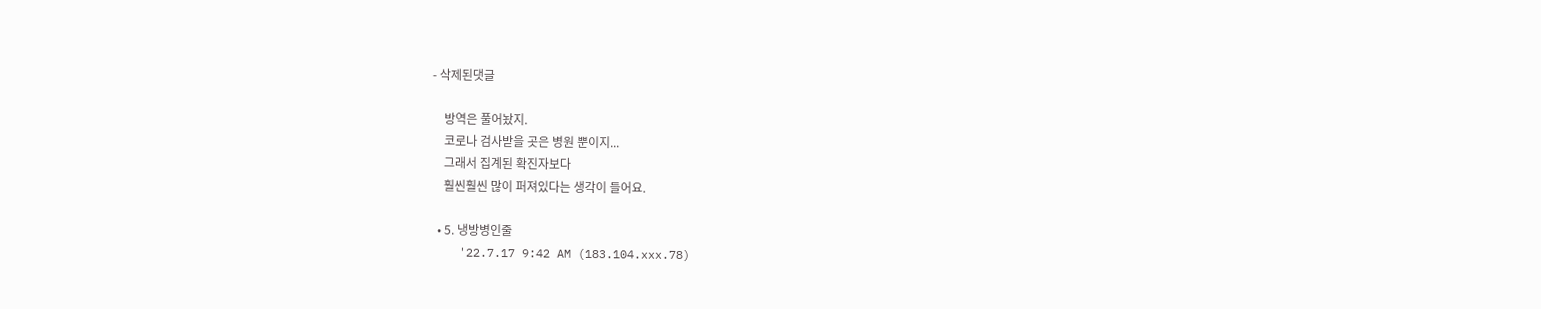- 삭제된댓글

    방역은 풀어놨지.
    코로나 검사받을 곳은 병원 뿐이지...
    그래서 집계된 확진자보다
    훨씬훨씬 많이 퍼져있다는 생각이 들어요.

  • 5. 냉방병인줄
    '22.7.17 9:42 AM (183.104.xxx.78)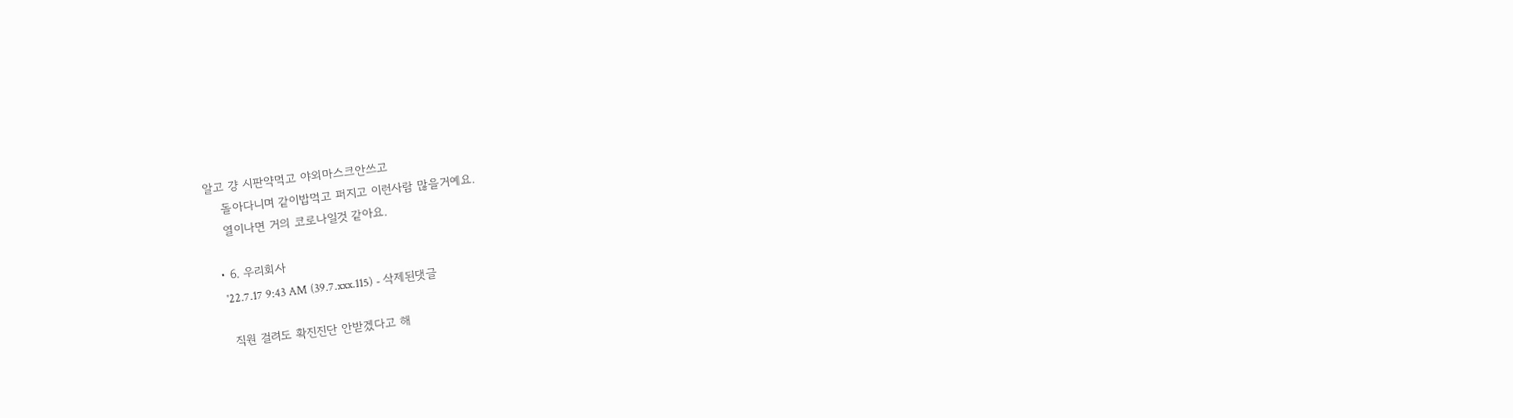알고 걍 시판약먹고 야외마스크안쓰고
    돌아다니며 같이밥먹고 퍼지고 이런사람 많을거예요.
    열이나면 거의 코로나일것 같아요.

  • 6. 우리회사
    '22.7.17 9:43 AM (39.7.xxx.115) - 삭제된댓글

    직원 걸려도 확진진단 안받겠다고 해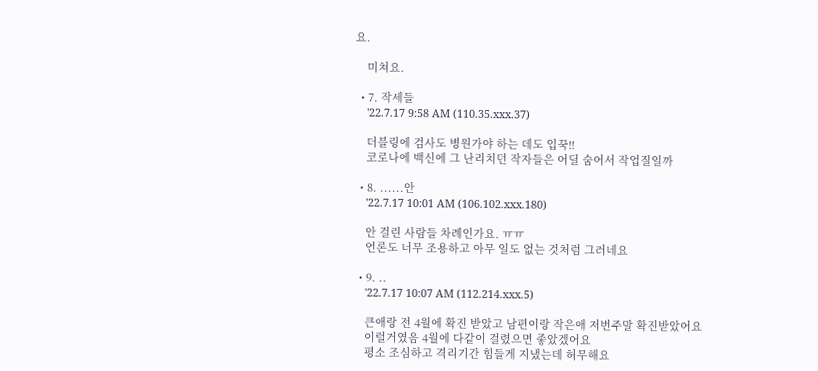요.

    미쳐요.

  • 7. 작세들
    '22.7.17 9:58 AM (110.35.xxx.37)

    더블링에 검사도 병원가야 하는 데도 입꾹!!
    코로나에 백신에 그 난리치던 작자들은 어딜 숨어서 작업질일까

  • 8. ......안
    '22.7.17 10:01 AM (106.102.xxx.180)

    안 걸린 사람들 차례인가요. ㅠㅠ
    언론도 너무 조용하고 아무 일도 없는 것처럼 그러네요

  • 9. ..
    '22.7.17 10:07 AM (112.214.xxx.5)

    큰애랑 전 4월에 확진 받았고 남편이랑 작은애 저번주말 확진받았어요
    이럴거였음 4월에 다같이 걸렸으면 좋았겠어요
    평소 조심하고 격리기간 힘들게 지냈는데 허무해요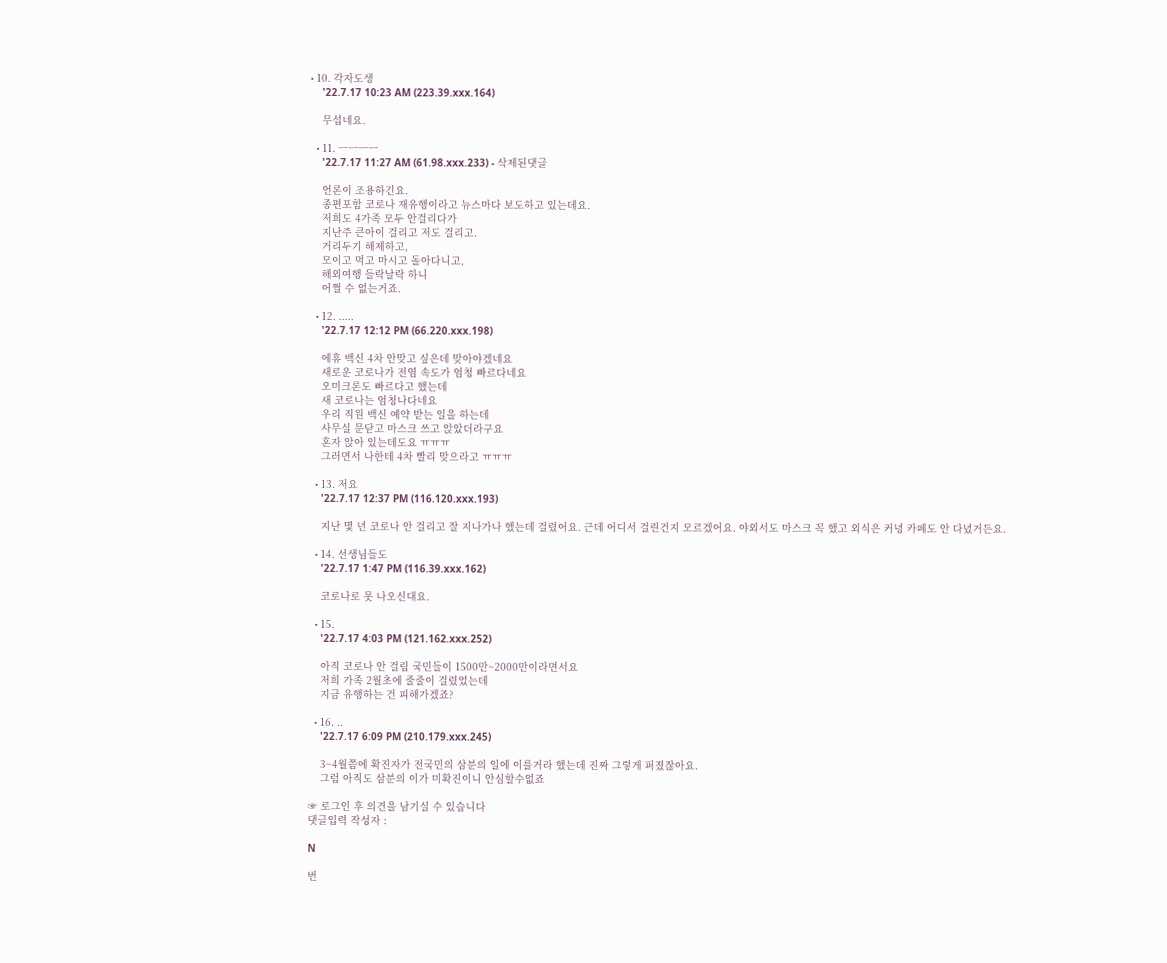• 10. 각자도생
    '22.7.17 10:23 AM (223.39.xxx.164)

    무섭네요.

  • 11. ㅡㅡㅡㅡ
    '22.7.17 11:27 AM (61.98.xxx.233) - 삭제된댓글

    언론이 조용하긴요.
    종편포함 코로나 재유행이라고 뉴스마다 보도하고 있는데요.
    저희도 4가족 모두 안걸리다가
    지난주 큰아이 걸리고 저도 걸리고.
    거리두기 해제하고,
    모이고 먹고 마시고 돌아다니고,
    해외여행 들락날락 하니
    어쩔 수 없는거죠.

  • 12. .....
    '22.7.17 12:12 PM (66.220.xxx.198)

    에휴 백신 4차 안맞고 싶은데 맞아야겠네요
    새로운 코로나가 전염 속도가 엄청 빠르다네요
    오미크론도 빠르다고 했는데
    새 코로나는 엄청나다네요
    우리 직원 백신 예약 받는 일을 하는데
    사무실 문닫고 마스크 쓰고 앉았더라구요
    혼자 앉아 있는데도요 ㅠㅠㅠ
    그러면서 나한테 4차 빨리 맞으라고 ㅠㅠㅠ

  • 13. 저요
    '22.7.17 12:37 PM (116.120.xxx.193)

    지난 몇 년 코로나 안 걸리고 잘 지나가나 했는데 걸렸어요. 근데 어디서 걸린건지 모르겠어요. 야외서도 마스크 꼭 했고 외식은 커녕 카페도 안 다녔거든요.

  • 14. 선생님들도
    '22.7.17 1:47 PM (116.39.xxx.162)

    코로나로 못 나오신대요.

  • 15.
    '22.7.17 4:03 PM (121.162.xxx.252)

    아직 코로나 안 걸림 국민들이 1500만~2000만이라면서요
    저희 가족 2월초에 줄줄이 걸렸었는데
    지금 유행하는 건 피해가겠죠?

  • 16. ..
    '22.7.17 6:09 PM (210.179.xxx.245)

    3~4월쯤에 확진자가 전국민의 삼분의 일에 이를거라 했는데 진짜 그렇게 퍼졌잖아요.
    그럼 아직도 삼분의 이가 미확진이니 안심할수없죠

☞ 로그인 후 의견을 남기실 수 있습니다
댓글입력 작성자 :

N

번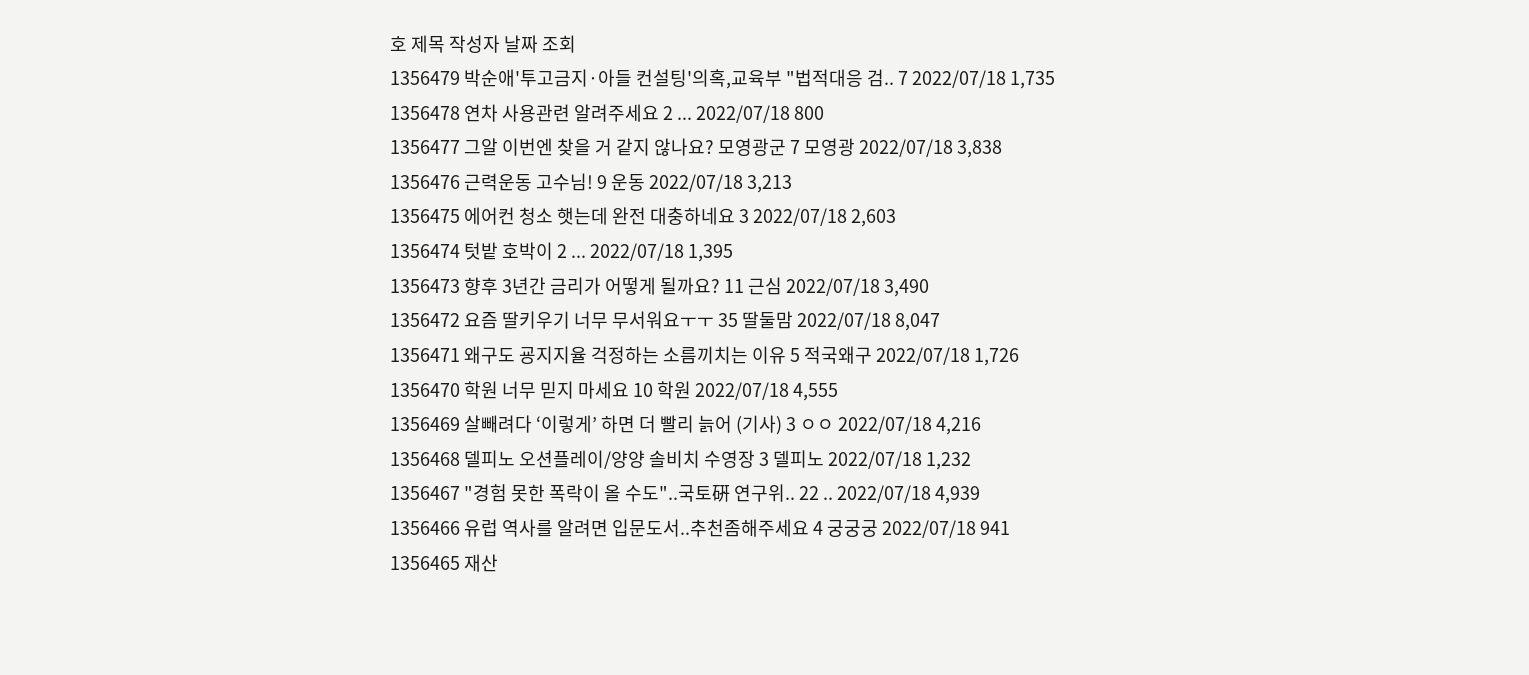호 제목 작성자 날짜 조회
1356479 박순애'투고금지·아들 컨설팅'의혹,교육부 "법적대응 검.. 7 2022/07/18 1,735
1356478 연차 사용관련 알려주세요 2 ... 2022/07/18 800
1356477 그알 이번엔 찾을 거 같지 않나요? 모영광군 7 모영광 2022/07/18 3,838
1356476 근력운동 고수님! 9 운동 2022/07/18 3,213
1356475 에어컨 청소 햇는데 완전 대충하네요 3 2022/07/18 2,603
1356474 텃밭 호박이 2 ... 2022/07/18 1,395
1356473 향후 3년간 금리가 어떻게 될까요? 11 근심 2022/07/18 3,490
1356472 요즘 딸키우기 너무 무서워요ㅜㅜ 35 딸둘맘 2022/07/18 8,047
1356471 왜구도 굥지지율 걱정하는 소름끼치는 이유 5 적국왜구 2022/07/18 1,726
1356470 학원 너무 믿지 마세요 10 학원 2022/07/18 4,555
1356469 살빼려다 ‘이렇게’ 하면 더 빨리 늙어 (기사) 3 ㅇㅇ 2022/07/18 4,216
1356468 델피노 오션플레이/양양 솔비치 수영장 3 델피노 2022/07/18 1,232
1356467 "경험 못한 폭락이 올 수도"..국토硏 연구위.. 22 .. 2022/07/18 4,939
1356466 유럽 역사를 알려면 입문도서..추천좀해주세요 4 궁궁궁 2022/07/18 941
1356465 재산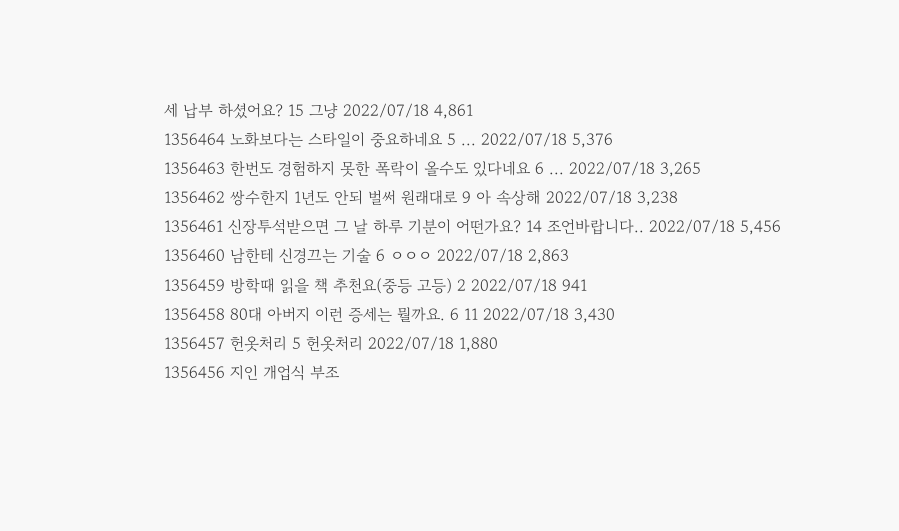세 납부 하셨어요? 15 그냥 2022/07/18 4,861
1356464 노화보다는 스타일이 중요하네요 5 ... 2022/07/18 5,376
1356463 한번도 경험하지 못한 폭락이 올수도 있다네요 6 ... 2022/07/18 3,265
1356462 쌍수한지 1년도 안되 벌써 원래대로 9 아 속상해 2022/07/18 3,238
1356461 신장투석받으면 그 날 하루 기분이 어떤가요? 14 조언바랍니다.. 2022/07/18 5,456
1356460 남한테 신경끄는 기술 6 ㅇㅇㅇ 2022/07/18 2,863
1356459 방학때 읽을 책 추천요(중등 고등) 2 2022/07/18 941
1356458 80대 아버지 이런 증세는 뭘까요. 6 11 2022/07/18 3,430
1356457 헌옷처리 5 헌옷처리 2022/07/18 1,880
1356456 지인 개업식 부조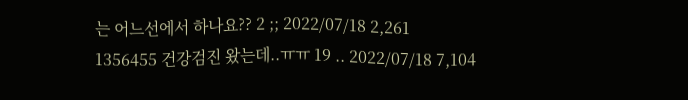는 어느선에서 하나요?? 2 ;; 2022/07/18 2,261
1356455 건강검진 왔는데..ㅠㅠ 19 .. 2022/07/18 7,104